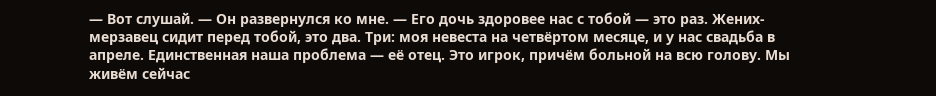— Вот слушай. — Он развернулся ко мне. — Его дочь здоровее нас с тобой — это раз. Жених-мерзавец сидит перед тобой, это два. Три: моя невеста на четвёртом месяце, и у нас свадьба в апреле. Единственная наша проблема — её отец. Это игрок, причём больной на всю голову. Мы живём сейчас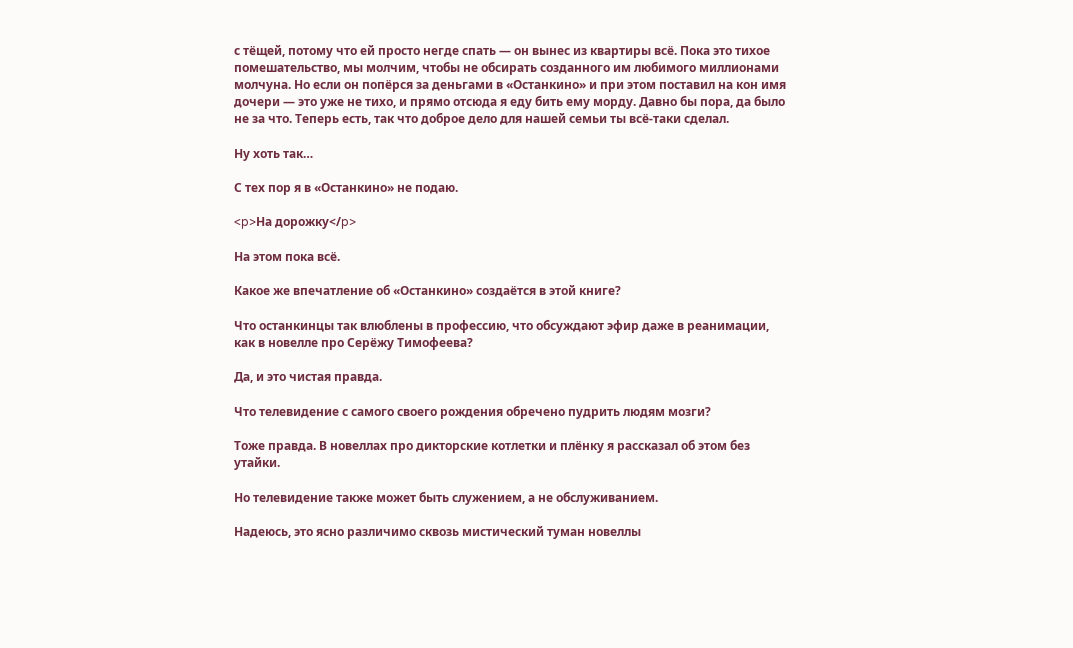с тёщей, потому что ей просто негде спать — он вынес из квартиры всё. Пока это тихое помешательство, мы молчим, чтобы не обсирать созданного им любимого миллионами молчуна. Но если он попёрся за деньгами в «Останкино» и при этом поставил на кон имя дочери — это уже не тихо, и прямо отсюда я еду бить ему морду. Давно бы пора, да было не за что. Теперь есть, так что доброе дело для нашей семьи ты всё-таки сделал.

Ну хоть так…

С тех пор я в «Останкино» не подаю.

<p>На дорожку</p>

На этом пока всё.

Какое же впечатление об «Останкино» создаётся в этой книге?

Что останкинцы так влюблены в профессию, что обсуждают эфир даже в реанимации, как в новелле про Серёжу Тимофеева?

Да, и это чистая правда.

Что телевидение с самого своего рождения обречено пудрить людям мозги?

Тоже правда. В новеллах про дикторские котлетки и плёнку я рассказал об этом без утайки.

Но телевидение также может быть служением, а не обслуживанием.

Надеюсь, это ясно различимо сквозь мистический туман новеллы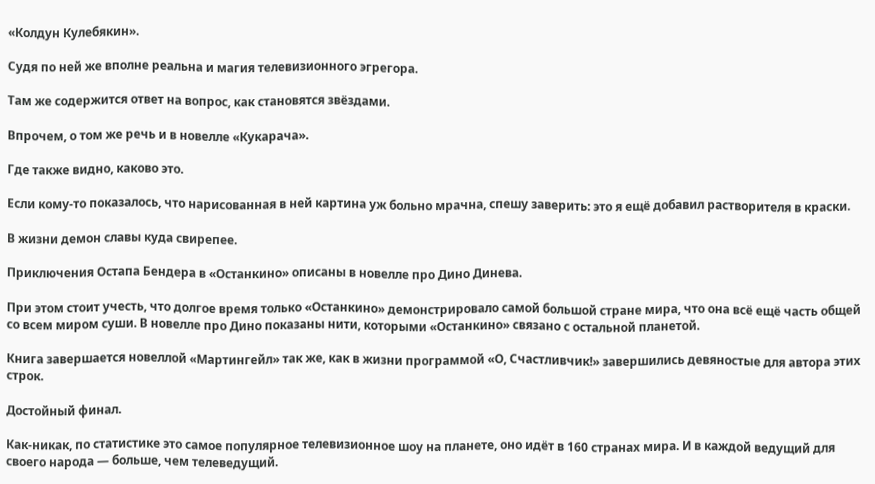«Колдун Кулебякин».

Судя по ней же вполне реальна и магия телевизионного эгрегора.

Там же содержится ответ на вопрос, как становятся звёздами.

Впрочем, о том же речь и в новелле «Кукарача».

Где также видно, каково это.

Если кому-то показалось, что нарисованная в ней картина уж больно мрачна, спешу заверить: это я ещё добавил растворителя в краски.

В жизни демон славы куда свирепее.

Приключения Остапа Бендера в «Останкино» описаны в новелле про Дино Динева.

При этом стоит учесть, что долгое время только «Останкино» демонстрировало самой большой стране мира, что она всё ещё часть общей со всем миром суши. В новелле про Дино показаны нити, которыми «Останкино» связано с остальной планетой.

Книга завершается новеллой «Мартингейл» так же, как в жизни программой «О, Счастливчик!» завершились девяностые для автора этих строк.

Достойный финал.

Как-никак, по статистике это самое популярное телевизионное шоу на планете, оно идёт в 160 странах мира. И в каждой ведущий для своего народа — больше, чем телеведущий.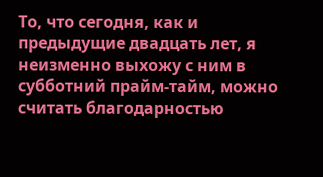То, что сегодня, как и предыдущие двадцать лет, я неизменно выхожу с ним в субботний прайм-тайм, можно считать благодарностью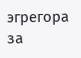эгрегора за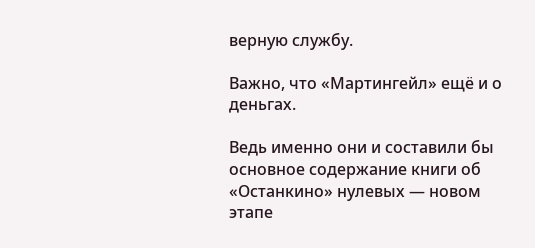верную службу.

Важно, что «Мартингейл» ещё и о деньгах.

Ведь именно они и составили бы основное содержание книги об «Останкино» нулевых — новом этапе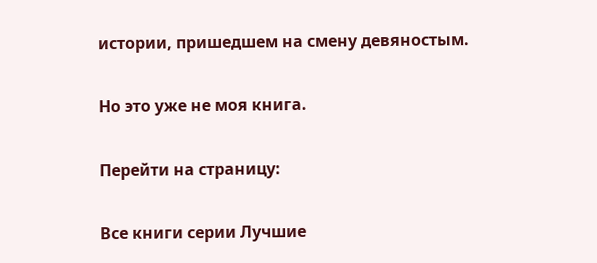истории, пришедшем на смену девяностым.

Но это уже не моя книга.

Перейти на страницу:

Все книги серии Лучшие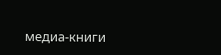медиа-книги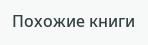Похожие книги